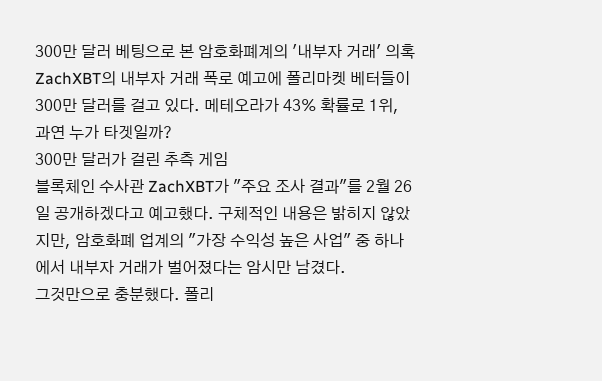300만 달러 베팅으로 본 암호화폐계의 '내부자 거래' 의혹
ZachXBT의 내부자 거래 폭로 예고에 폴리마켓 베터들이 300만 달러를 걸고 있다. 메테오라가 43% 확률로 1위, 과연 누가 타겟일까?
300만 달러가 걸린 추측 게임
블록체인 수사관 ZachXBT가 "주요 조사 결과"를 2월 26일 공개하겠다고 예고했다. 구체적인 내용은 밝히지 않았지만, 암호화폐 업계의 "가장 수익성 높은 사업" 중 하나에서 내부자 거래가 벌어졌다는 암시만 남겼다.
그것만으로 충분했다. 폴리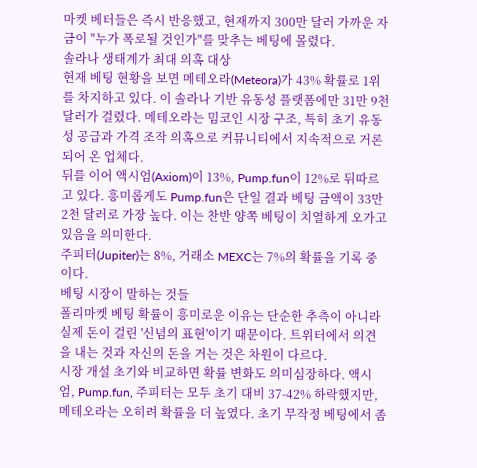마켓 베터들은 즉시 반응했고, 현재까지 300만 달러 가까운 자금이 "누가 폭로될 것인가"를 맞추는 베팅에 몰렸다.
솔라나 생태계가 최대 의혹 대상
현재 베팅 현황을 보면 메테오라(Meteora)가 43% 확률로 1위를 차지하고 있다. 이 솔라나 기반 유동성 플랫폼에만 31만 9천 달러가 걸렸다. 메테오라는 밈코인 시장 구조, 특히 초기 유동성 공급과 가격 조작 의혹으로 커뮤니티에서 지속적으로 거론되어 온 업체다.
뒤를 이어 액시엄(Axiom)이 13%, Pump.fun이 12%로 뒤따르고 있다. 흥미롭게도 Pump.fun은 단일 결과 베팅 금액이 33만 2천 달러로 가장 높다. 이는 찬반 양쪽 베팅이 치열하게 오가고 있음을 의미한다.
주피터(Jupiter)는 8%, 거래소 MEXC는 7%의 확률을 기록 중이다.
베팅 시장이 말하는 것들
폴리마켓 베팅 확률이 흥미로운 이유는 단순한 추측이 아니라 실제 돈이 걸린 '신념의 표현'이기 때문이다. 트위터에서 의견을 내는 것과 자신의 돈을 거는 것은 차원이 다르다.
시장 개설 초기와 비교하면 확률 변화도 의미심장하다. 액시엄, Pump.fun, 주피터는 모두 초기 대비 37-42% 하락했지만, 메테오라는 오히려 확률을 더 높였다. 초기 무작정 베팅에서 좀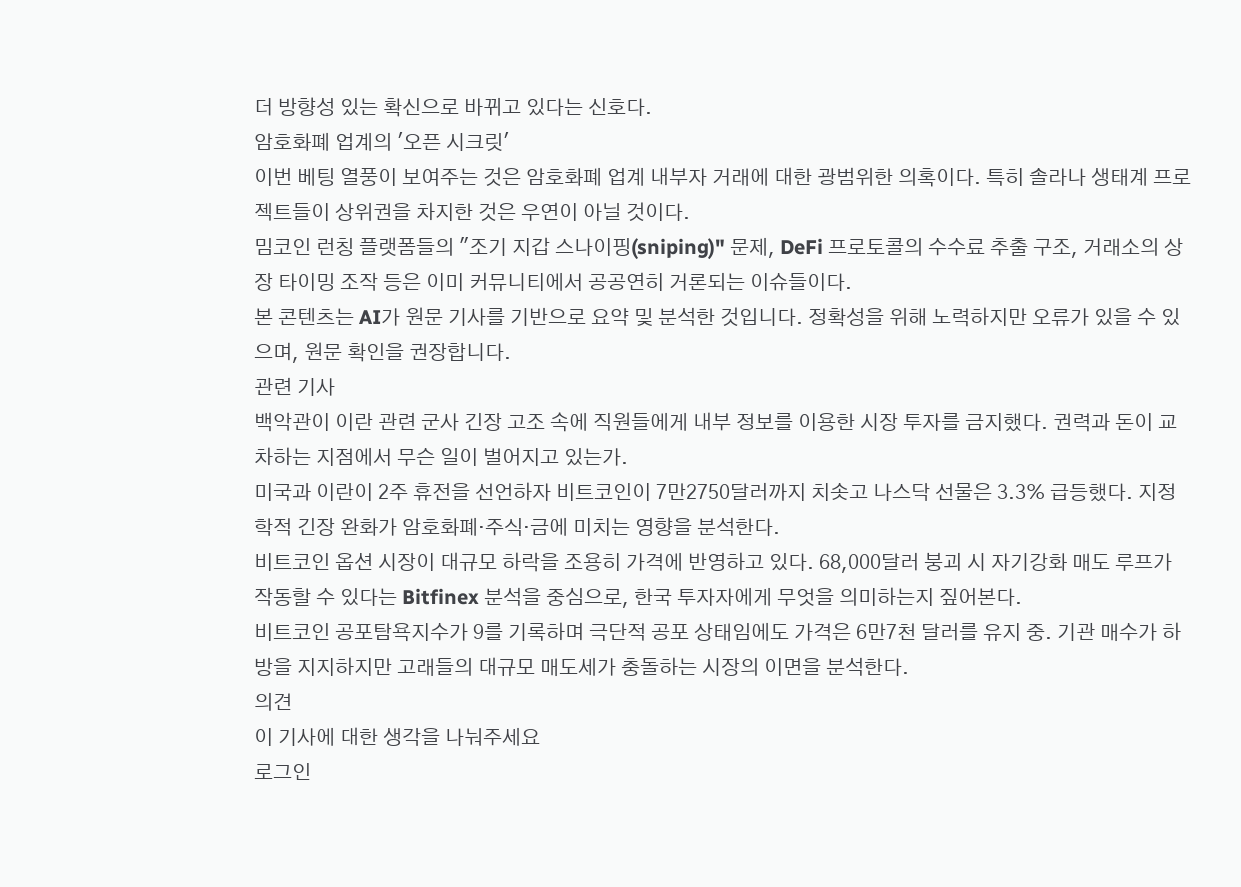더 방향성 있는 확신으로 바뀌고 있다는 신호다.
암호화폐 업계의 '오픈 시크릿'
이번 베팅 열풍이 보여주는 것은 암호화폐 업계 내부자 거래에 대한 광범위한 의혹이다. 특히 솔라나 생태계 프로젝트들이 상위권을 차지한 것은 우연이 아닐 것이다.
밈코인 런칭 플랫폼들의 "조기 지갑 스나이핑(sniping)" 문제, DeFi 프로토콜의 수수료 추출 구조, 거래소의 상장 타이밍 조작 등은 이미 커뮤니티에서 공공연히 거론되는 이슈들이다.
본 콘텐츠는 AI가 원문 기사를 기반으로 요약 및 분석한 것입니다. 정확성을 위해 노력하지만 오류가 있을 수 있으며, 원문 확인을 권장합니다.
관련 기사
백악관이 이란 관련 군사 긴장 고조 속에 직원들에게 내부 정보를 이용한 시장 투자를 금지했다. 권력과 돈이 교차하는 지점에서 무슨 일이 벌어지고 있는가.
미국과 이란이 2주 휴전을 선언하자 비트코인이 7만2750달러까지 치솟고 나스닥 선물은 3.3% 급등했다. 지정학적 긴장 완화가 암호화폐·주식·금에 미치는 영향을 분석한다.
비트코인 옵션 시장이 대규모 하락을 조용히 가격에 반영하고 있다. 68,000달러 붕괴 시 자기강화 매도 루프가 작동할 수 있다는 Bitfinex 분석을 중심으로, 한국 투자자에게 무엇을 의미하는지 짚어본다.
비트코인 공포탐욕지수가 9를 기록하며 극단적 공포 상태임에도 가격은 6만7천 달러를 유지 중. 기관 매수가 하방을 지지하지만 고래들의 대규모 매도세가 충돌하는 시장의 이면을 분석한다.
의견
이 기사에 대한 생각을 나눠주세요
로그인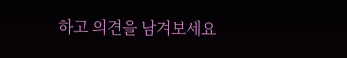하고 의견을 남겨보세요